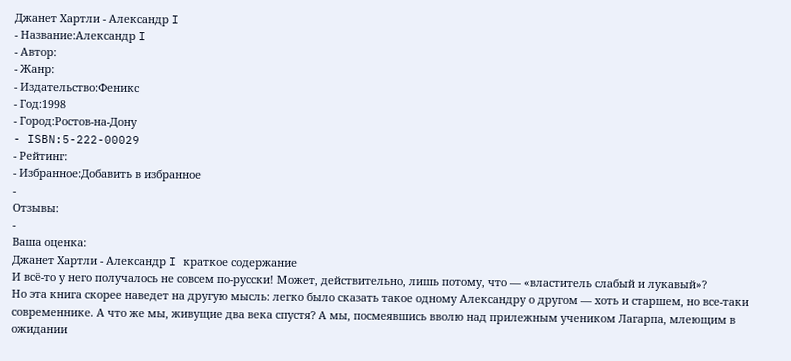Джанет Хартли - Александр I
- Название:Александр I
- Автор:
- Жанр:
- Издательство:Феникс
- Год:1998
- Город:Ростов-на-Дону
- ISBN:5-222-00029
- Рейтинг:
- Избранное:Добавить в избранное
-
Отзывы:
-
Ваша оценка:
Джанет Хартли - Александр I краткое содержание
И всё-то у него получалось не совсем по-русски! Может, действительно, лишь потому, что — «властитель слабый и лукавый»?
Но эта книга скорее наведет на другую мысль: легко было сказать такое одному Александру о другом — хоть и старшем, но все-таки современнике. А что же мы, живущие два века спустя? А мы, посмеявшись вволю над прилежным учеником Лагарпа, млеющим в ожидании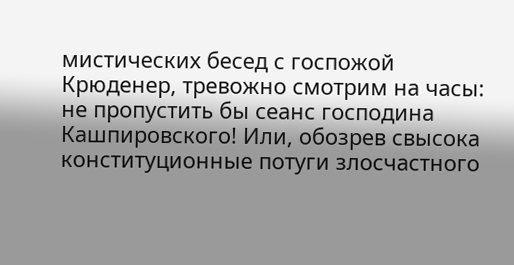мистических бесед с госпожой Крюденер, тревожно смотрим на часы: не пропустить бы сеанс господина Кашпировского! Или, обозрев свысока конституционные потуги злосчастного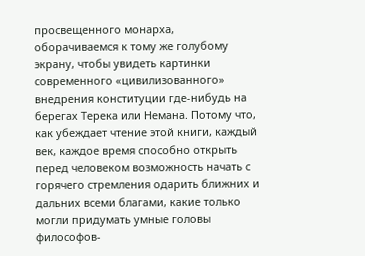просвещенного монарха, оборачиваемся к тому же голубому экрану, чтобы увидеть картинки современного «цивилизованного» внедрения конституции где-нибудь на берегах Терека или Немана. Потому что, как убеждает чтение этой книги, каждый век, каждое время способно открыть перед человеком возможность начать с горячего стремления одарить ближних и дальних всеми благами, какие только могли придумать умные головы философов-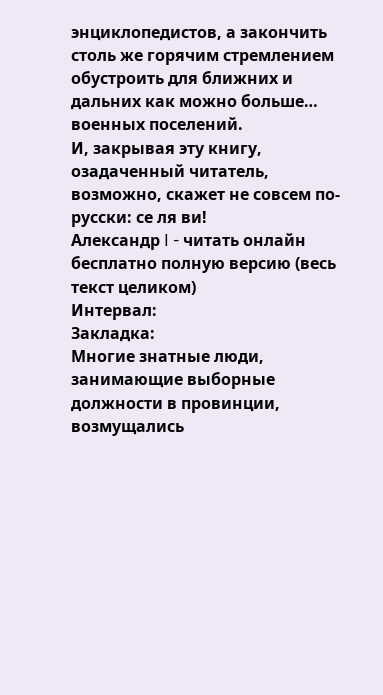энциклопедистов, а закончить столь же горячим стремлением обустроить для ближних и дальних как можно больше… военных поселений.
И, закрывая эту книгу, озадаченный читатель, возможно, скажет не совсем по-русски: се ля ви!
Александр I - читать онлайн бесплатно полную версию (весь текст целиком)
Интервал:
Закладка:
Многие знатные люди, занимающие выборные должности в провинции, возмущались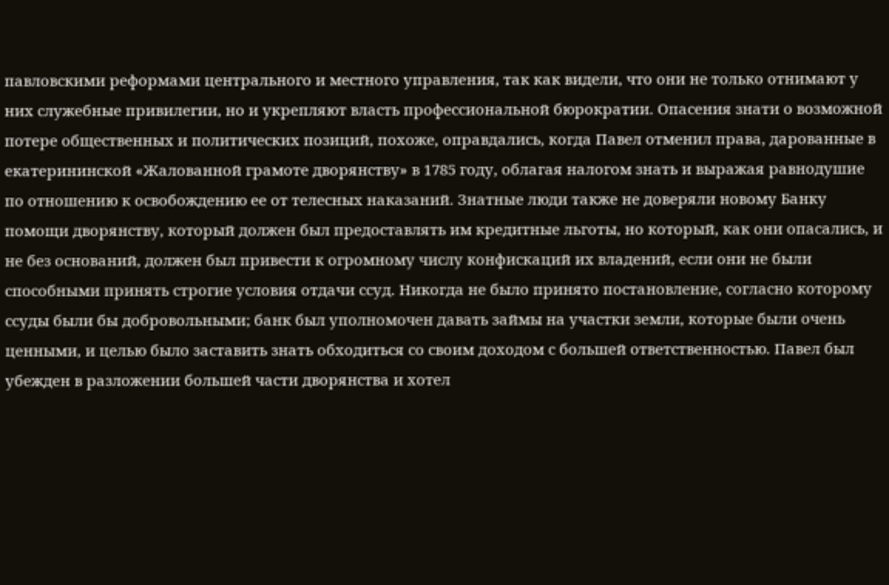павловскими реформами центрального и местного управления, так как видели, что они не только отнимают у них служебные привилегии, но и укрепляют власть профессиональной бюрократии. Опасения знати о возможной потере общественных и политических позиций, похоже, оправдались, когда Павел отменил права, дарованные в екатерининской «Жалованной грамоте дворянству» в 1785 году, облагая налогом знать и выражая равнодушие по отношению к освобождению ее от телесных наказаний. Знатные люди также не доверяли новому Банку помощи дворянству, который должен был предоставлять им кредитные льготы, но который, как они опасались, и не без оснований, должен был привести к огромному числу конфискаций их владений, если они не были способными принять строгие условия отдачи ссуд. Никогда не было принято постановление, согласно которому ссуды были бы добровольными; банк был уполномочен давать займы на участки земли, которые были очень ценными, и целью было заставить знать обходиться со своим доходом с большей ответственностью. Павел был убежден в разложении большей части дворянства и хотел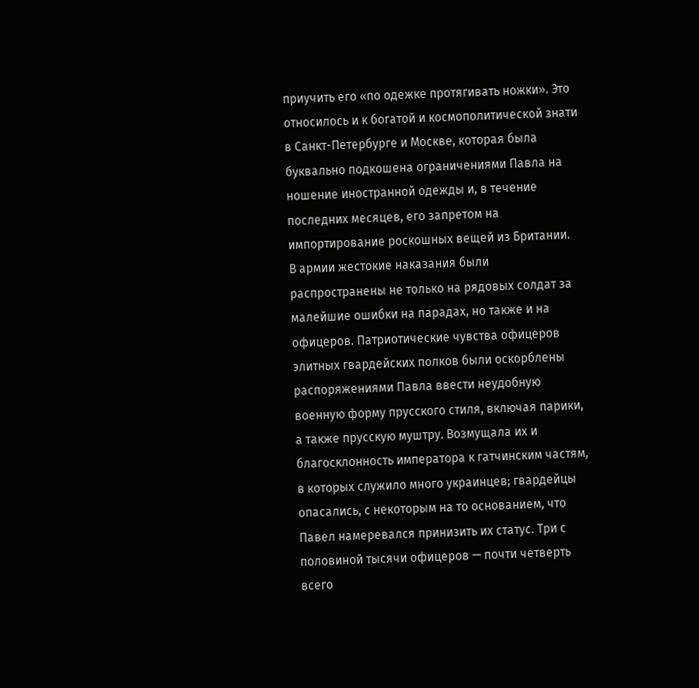приучить его «по одежке протягивать ножки». Это относилось и к богатой и космополитической знати в Санкт-Петербурге и Москве, которая была буквально подкошена ограничениями Павла на ношение иностранной одежды и, в течение последних месяцев, его запретом на импортирование роскошных вещей из Британии.
В армии жестокие наказания были распространены не только на рядовых солдат за малейшие ошибки на парадах, но также и на офицеров. Патриотические чувства офицеров элитных гвардейских полков были оскорблены распоряжениями Павла ввести неудобную военную форму прусского стиля, включая парики, а также прусскую муштру. Возмущала их и благосклонность императора к гатчинским частям, в которых служило много украинцев; гвардейцы опасались, с некоторым на то основанием, что Павел намеревался принизить их статус. Три с половиной тысячи офицеров — почти четверть всего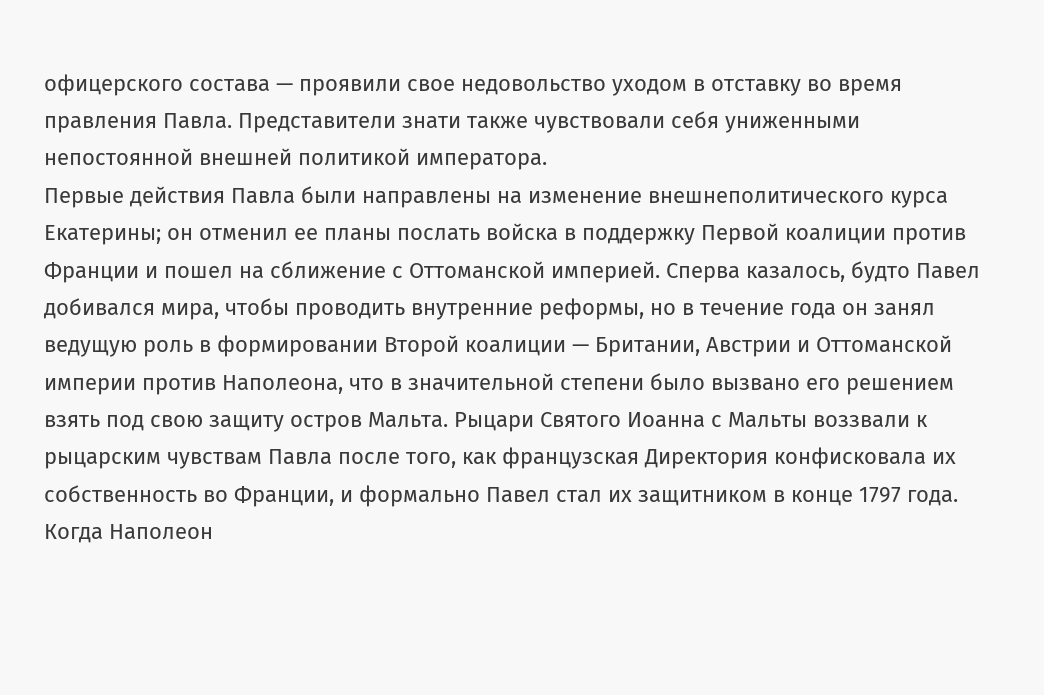офицерского состава — проявили свое недовольство уходом в отставку во время правления Павла. Представители знати также чувствовали себя униженными непостоянной внешней политикой императора.
Первые действия Павла были направлены на изменение внешнеполитического курса Екатерины; он отменил ее планы послать войска в поддержку Первой коалиции против Франции и пошел на сближение с Оттоманской империей. Сперва казалось, будто Павел добивался мира, чтобы проводить внутренние реформы, но в течение года он занял ведущую роль в формировании Второй коалиции — Британии, Австрии и Оттоманской империи против Наполеона, что в значительной степени было вызвано его решением взять под свою защиту остров Мальта. Рыцари Святого Иоанна с Мальты воззвали к рыцарским чувствам Павла после того, как французская Директория конфисковала их собственность во Франции, и формально Павел стал их защитником в конце 1797 года. Когда Наполеон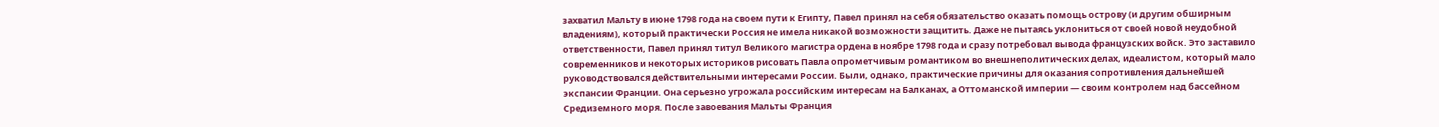захватил Мальту в июне 1798 года на своем пути к Египту, Павел принял на себя обязательство оказать помощь острову (и другим обширным владениям), который практически Россия не имела никакой возможности защитить. Даже не пытаясь уклониться от своей новой неудобной ответственности, Павел принял титул Великого магистра ордена в ноябре 1798 года и сразу потребовал вывода французских войск. Это заставило современников и некоторых историков рисовать Павла опрометчивым романтиком во внешнеполитических делах, идеалистом, который мало руководствовался действительными интересами России. Были, однако, практические причины для оказания сопротивления дальнейшей экспансии Франции. Она серьезно угрожала российским интересам на Балканах, а Оттоманской империи — своим контролем над бассейном Средиземного моря. После завоевания Мальты Франция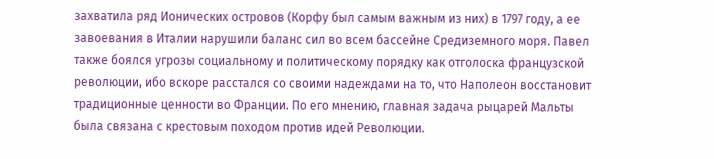захватила ряд Ионических островов (Корфу был самым важным из них) в 1797 году, а ее завоевания в Италии нарушили баланс сил во всем бассейне Средиземного моря. Павел также боялся угрозы социальному и политическому порядку как отголоска французской революции, ибо вскоре расстался со своими надеждами на то, что Наполеон восстановит традиционные ценности во Франции. По его мнению, главная задача рыцарей Мальты была связана с крестовым походом против идей Революции.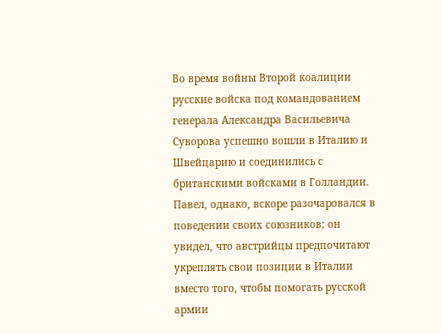Во время войны Второй коалиции русские войска под командованием генерала Александра Васильевича Суворова успешно вошли в Италию и Швейцарию и соединились с британскими войсками в Голландии. Павел, однако, вскоре разочаровался в поведении своих союзников; он увидел, что австрийцы предпочитают укреплять свои позиции в Италии вместо того, чтобы помогать русской армии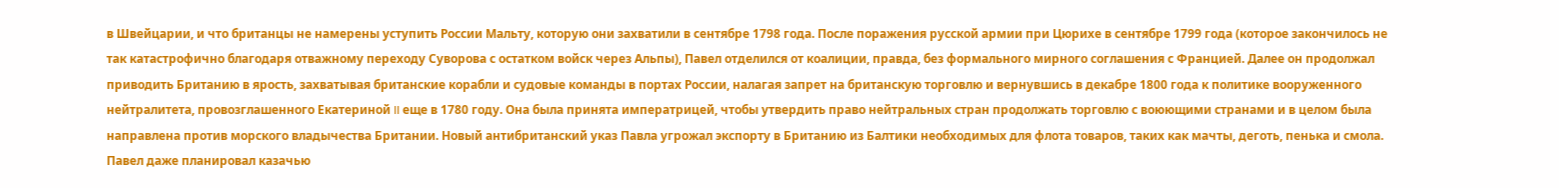в Швейцарии, и что британцы не намерены уступить России Мальту, которую они захватили в сентябре 1798 года. После поражения русской армии при Цюрихе в сентябре 1799 года (которое закончилось не так катастрофично благодаря отважному переходу Суворова с остатком войск через Альпы), Павел отделился от коалиции, правда, без формального мирного соглашения с Францией. Далее он продолжал приводить Британию в ярость, захватывая британские корабли и судовые команды в портах России, налагая запрет на британскую торговлю и вернувшись в декабре 1800 года к политике вооруженного нейтралитета, провозглашенного Екатериной II еще в 1780 году. Она была принята императрицей, чтобы утвердить право нейтральных стран продолжать торговлю с воюющими странами и в целом была направлена против морского владычества Британии. Новый антибританский указ Павла угрожал экспорту в Британию из Балтики необходимых для флота товаров, таких как мачты, деготь, пенька и смола. Павел даже планировал казачью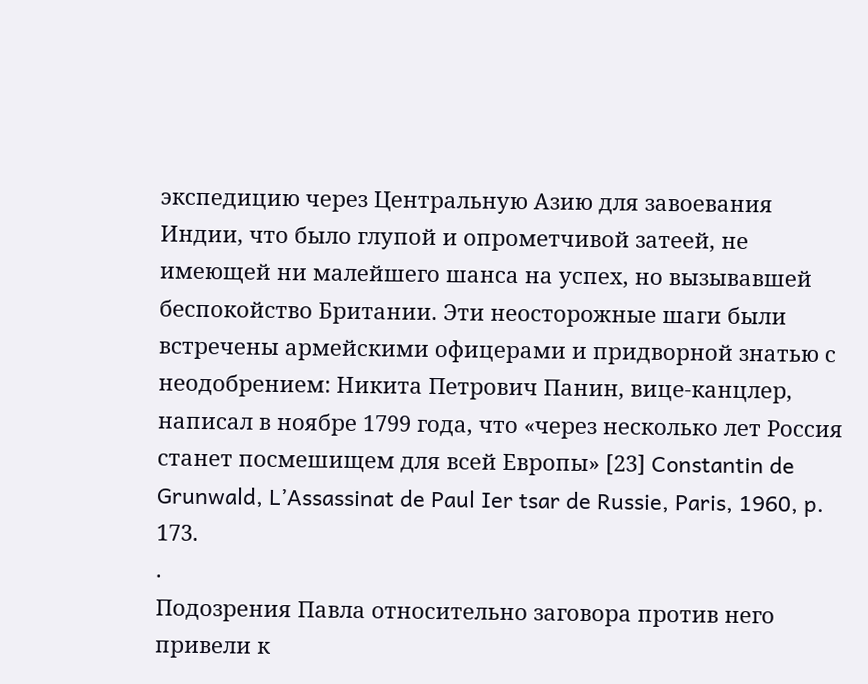экспедицию через Центральную Азию для завоевания Индии, что было глупой и опрометчивой затеей, не имеющей ни малейшего шанса на успех, но вызывавшей беспокойство Британии. Эти неосторожные шаги были встречены армейскими офицерами и придворной знатью с неодобрением: Никита Петрович Панин, вице-канцлер, написал в ноябре 1799 года, что «через несколько лет Россия станет посмешищем для всей Европы» [23] Constantin de Grunwald, L’Assassinat de Paul Ier tsar de Russie, Paris, 1960, p. 173.
.
Подозрения Павла относительно заговора против него привели к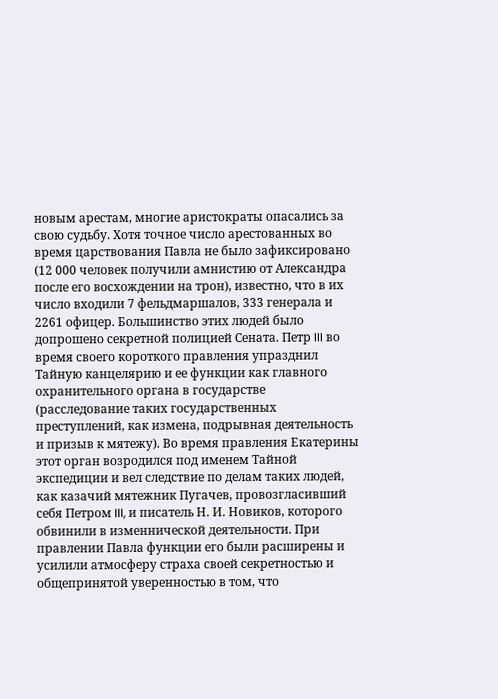новым арестам, многие аристократы опасались за свою судьбу. Хотя точное число арестованных во время царствования Павла не было зафиксировано (12 000 человек получили амнистию от Александра после его восхождении на трон), известно, что в их число входили 7 фельдмаршалов, 333 генерала и 2261 офицер. Большинство этих людей было допрошено секретной полицией Сената. Петр III во время своего короткого правления упразднил Тайную канцелярию и ее функции как главного охранительного органа в государстве (расследование таких государственных преступлений, как измена, подрывная деятельность и призыв к мятежу). Во время правления Екатерины этот орган возродился под именем Тайной экспедиции и вел следствие по делам таких людей, как казачий мятежник Пугачев, провозгласивший себя Петром III, и писатель Н. И. Новиков, которого обвинили в изменнической деятельности. При правлении Павла функции его были расширены и усилили атмосферу страха своей секретностью и общепринятой уверенностью в том, что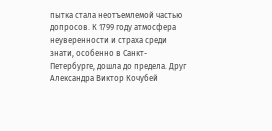пытка стала неотъемлемой частью допросов. К 1799 году атмосфера неуверенности и страха среди знати, особенно в Санкт-Петербурге, дошла до предела. Друг Александра Виктор Кочубей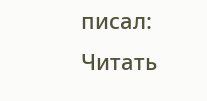писал:
Читать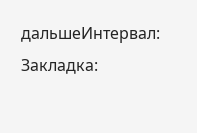дальшеИнтервал:
Закладка: